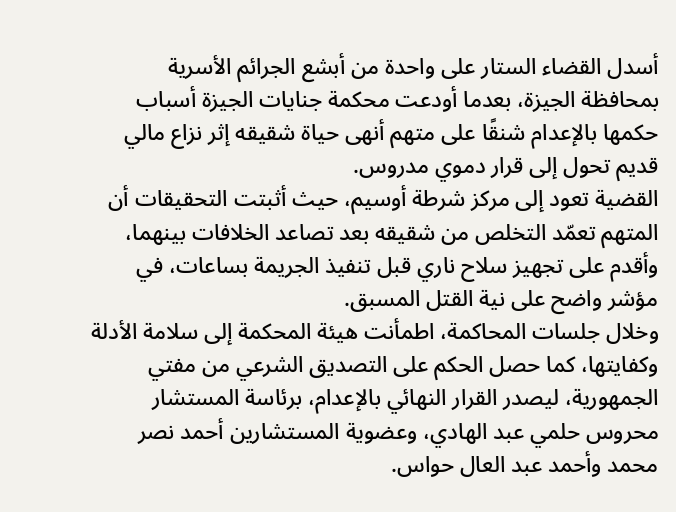أسدل القضاء الستار على واحدة من أبشع الجرائم الأسرية بمحافظة الجيزة، بعدما أودعت محكمة جنايات الجيزة أسباب حكمها بالإعدام شنقًا على متهم أنهى حياة شقيقه إثر نزاع مالي قديم تحول إلى قرار دموي مدروس.
القضية تعود إلى مركز شرطة أوسيم، حيث أثبتت التحقيقات أن المتهم تعمّد التخلص من شقيقه بعد تصاعد الخلافات بينهما، وأقدم على تجهيز سلاح ناري قبل تنفيذ الجريمة بساعات، في مؤشر واضح على نية القتل المسبق.
وخلال جلسات المحاكمة، اطمأنت هيئة المحكمة إلى سلامة الأدلة وكفايتها، كما حصل الحكم على التصديق الشرعي من مفتي الجمهورية، ليصدر القرار النهائي بالإعدام، برئاسة المستشار محروس حلمي عبد الهادي، وعضوية المستشارين أحمد نصر محمد وأحمد عبد العال حواس.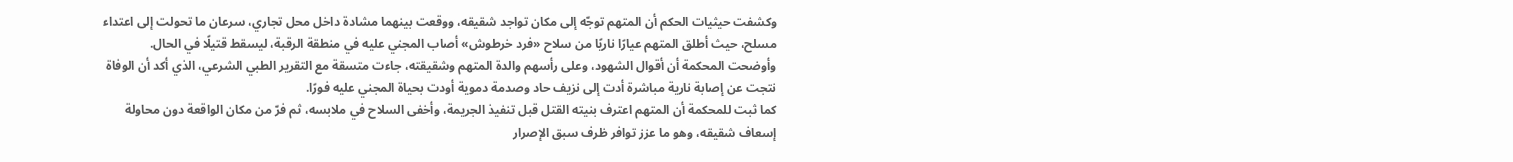وكشفت حيثيات الحكم أن المتهم توجّه إلى مكان تواجد شقيقه، ووقعت بينهما مشادة داخل محل تجاري، سرعان ما تحولت إلى اعتداء مسلح، حيث أطلق المتهم عيارًا ناريًا من سلاح «فرد خرطوش» أصاب المجني عليه في منطقة الرقبة، ليسقط قتيلًا في الحال.
وأوضحت المحكمة أن أقوال الشهود، وعلى رأسهم والدة المتهم وشقيقته، جاءت متسقة مع التقرير الطبي الشرعي، الذي أكد أن الوفاة نتجت عن إصابة نارية مباشرة أدت إلى نزيف حاد وصدمة دموية أودت بحياة المجني عليه فورًا.
كما ثبت للمحكمة أن المتهم اعترف بنيته القتل قبل تنفيذ الجريمة، وأخفى السلاح في ملابسه، ثم فرّ من مكان الواقعة دون محاولة إسعاف شقيقه، وهو ما عزز توافر ظرف سبق الإصرار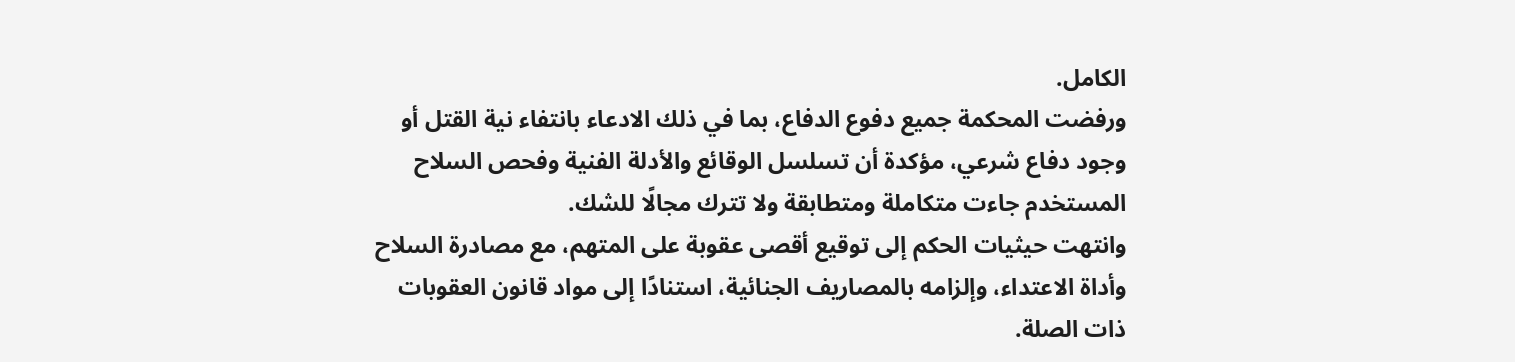الكامل.
ورفضت المحكمة جميع دفوع الدفاع، بما في ذلك الادعاء بانتفاء نية القتل أو وجود دفاع شرعي، مؤكدة أن تسلسل الوقائع والأدلة الفنية وفحص السلاح المستخدم جاءت متكاملة ومتطابقة ولا تترك مجالًا للشك.
وانتهت حيثيات الحكم إلى توقيع أقصى عقوبة على المتهم، مع مصادرة السلاح وأداة الاعتداء، وإلزامه بالمصاريف الجنائية، استنادًا إلى مواد قانون العقوبات ذات الصلة.